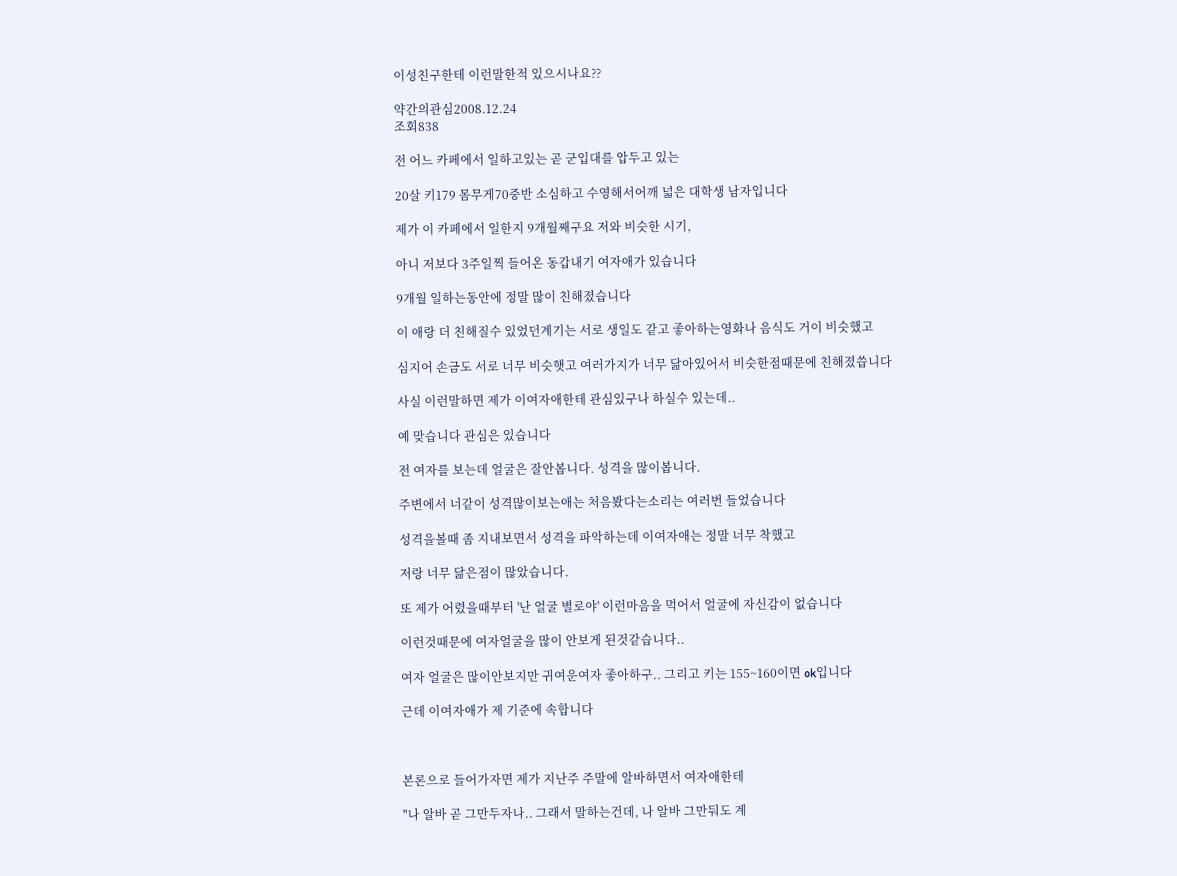이성친구한테 이런말한적 있으시나요??

약간의관심2008.12.24
조회838

전 어느 카페에서 일하고있는 곧 군입대를 압두고 있는

20살 키179 몸무게70중반 소심하고 수영해서어깨 넓은 대학생 남자입니다

제가 이 카페에서 일한지 9개월째구요 저와 비슷한 시기,

아니 저보다 3주일찍 들어온 동갑내기 여자애가 있습니다

9개월 일하는동안에 정말 많이 친해졌습니다

이 애랑 더 친해질수 있었던계기는 서로 생일도 같고 좋아하는영화나 음식도 거이 비슷했고

심지어 손금도 서로 너무 비슷햇고 여러가지가 너무 닮아있어서 비슷한점때문에 친해졌씁니다

사실 이런말하면 제가 이여자애한테 관심있구나 하실수 있는데..

예 맞습니다 관심은 있습니다

전 여자를 보는데 얼굴은 잘안봅니다. 성격을 많이봅니다.

주변에서 너같이 성격많이보는애는 처음봤다는소리는 여러번 들었습니다

성격을볼때 좀 지내보면서 성격을 파악하는데 이여자애는 정말 너무 착했고

저랑 너무 닮은점이 많았습니다.

또 제가 어렸을때부터 '난 얼굴 별로야' 이런마음을 먹어서 얼굴에 자신감이 없습니다

이런것때문에 여자얼굴을 많이 안보게 된것같습니다..

여자 얼굴은 많이안보지만 귀여운여자 좋아하구.. 그리고 키는 155~160이면 ok입니다

근데 이여자애가 제 기준에 속합니다



본론으로 들어가자면 제가 지난주 주말에 알바하면서 여자애한테

"나 알바 곧 그만두자나.. 그래서 말하는건데, 나 알바 그만둬도 계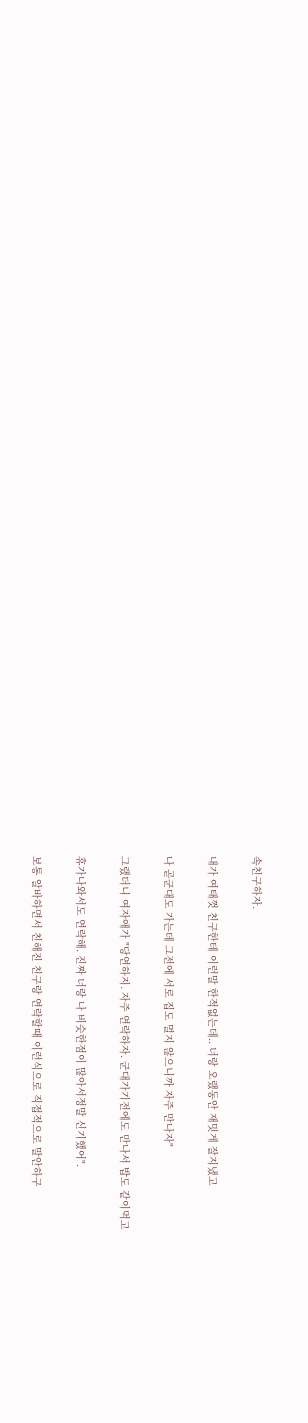속친구하자.

내가 여태껏 친구한테 이런말 한적없는데.. 너랑 오랬동안 재밋게 잘지냈고

나 곧군대도 가는데 그전에 서로 집도 멀지 않으니까 자주 만나자"

그랬더니 여자애가 "당연하지. 자주 연락하자. 군대가기전에도 만나서 밥도 같이먹고

휴가나와서도 연락해. 진짜 너랑 나 비슷한점이 많아서정말 신기했어".

보통 알바하면서 친해진 친구랑 연락할때 이런식으로 직접적으로 말안하구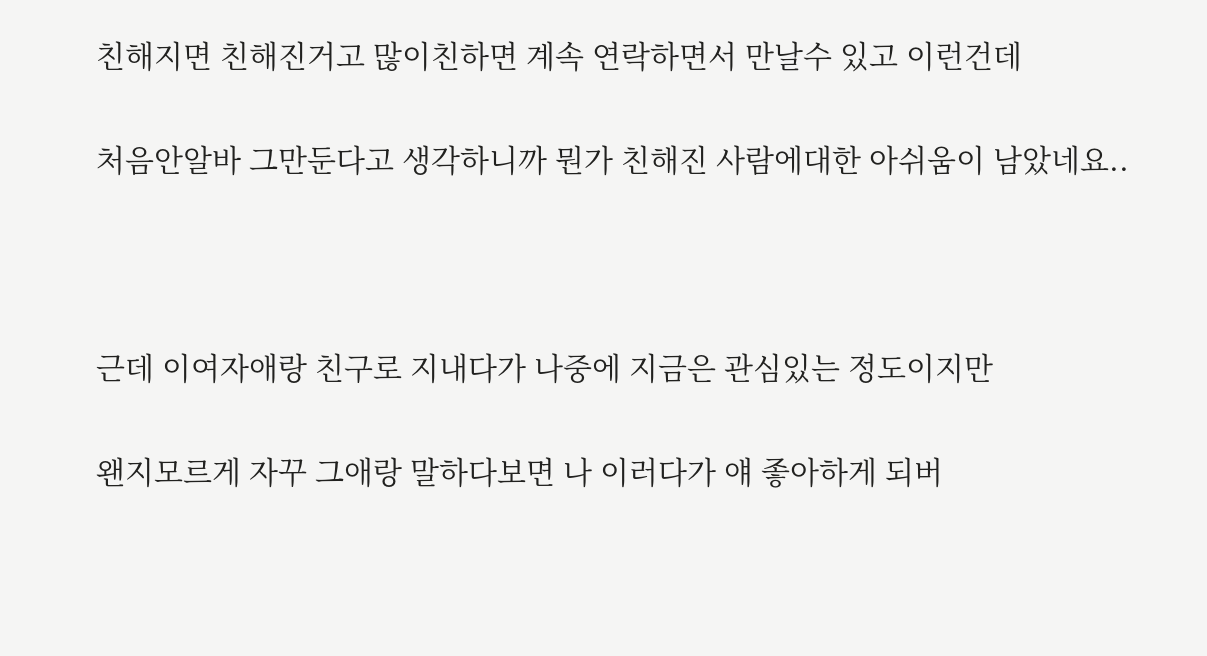친해지면 친해진거고 많이친하면 계속 연락하면서 만날수 있고 이런건데

처음안알바 그만둔다고 생각하니까 뭔가 친해진 사람에대한 아쉬움이 남았네요..



근데 이여자애랑 친구로 지내다가 나중에 지금은 관심있는 정도이지만

왠지모르게 자꾸 그애랑 말하다보면 나 이러다가 얘 좋아하게 되버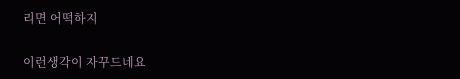리면 어떡하지

이런생각이 자꾸드네요